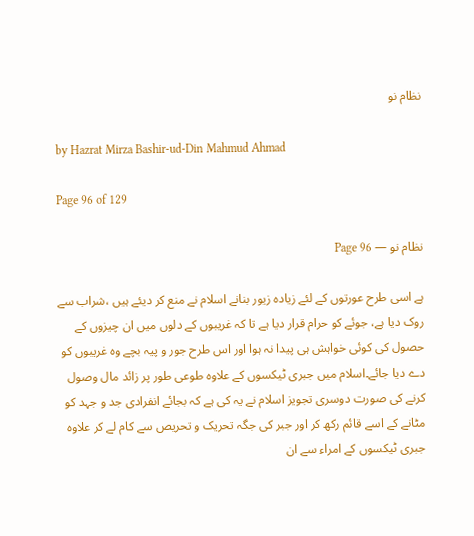نظام نو

by Hazrat Mirza Bashir-ud-Din Mahmud Ahmad

Page 96 of 129

نظام نو — Page 96

ہے اسی طرح عورتوں کے لئے زیادہ زیور بنانے اسلام نے منع کر دیئے ہیں ،شراب سے روک دیا ہے، جوئے کو حرام قرار دیا ہے تا کہ غریبوں کے دلوں میں ان چیزوں کے حصول کی کوئی خواہش ہی پیدا نہ ہوا اور اس طرح جور و پیہ بچے وہ غریبوں کو دے دیا جائے۔اسلام میں جبری ٹیکسوں کے علاوہ طوعی طور پر زائد مال وصول کرنے کی صورت دوسری تجویز اسلام نے یہ کی ہے کہ بجائے انفرادی جد و جہد کو مٹانے کے اسے قائم رکھ کر اور جبر کی جگہ تحریک و تحریص سے کام لے کر علاوہ جبری ٹیکسوں کے امراء سے ان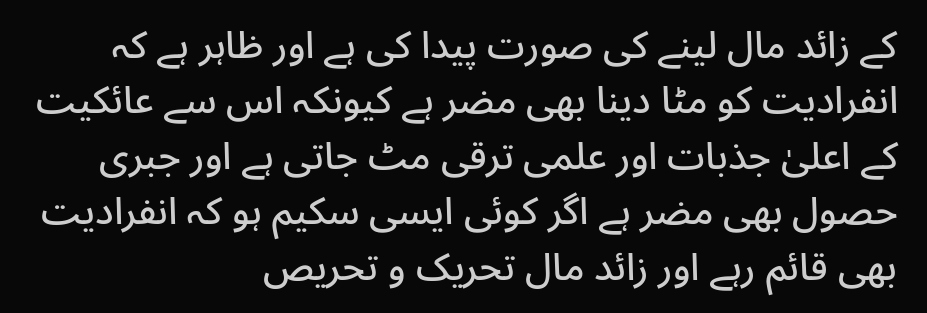کے زائد مال لینے کی صورت پیدا کی ہے اور ظاہر ہے کہ انفرادیت کو مٹا دینا بھی مضر ہے کیونکہ اس سے عائکیت کے اعلیٰ جذبات اور علمی ترقی مٹ جاتی ہے اور جبری حصول بھی مضر ہے اگر کوئی ایسی سکیم ہو کہ انفرادیت بھی قائم رہے اور زائد مال تحریک و تحریص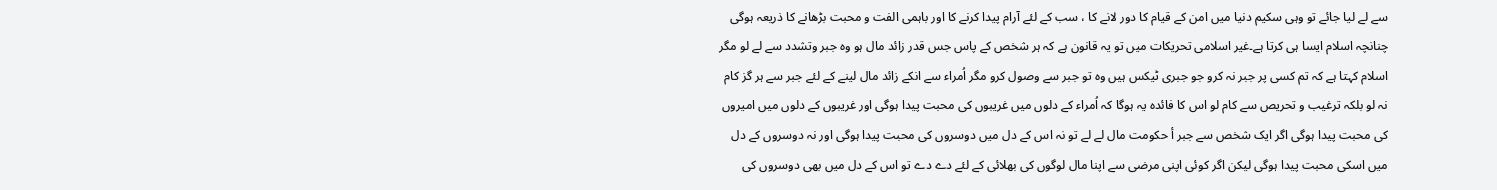سے لے لیا جائے تو وہی سکیم دنیا میں امن کے قیام کا دور لانے کا ، سب کے لئے آرام پیدا کرنے کا اور باہمی الفت و محبت بڑھانے کا ذریعہ ہوگی چنانچہ اسلام ایسا ہی کرتا ہے۔غیر اسلامی تحریکات میں تو یہ قانون ہے کہ ہر شخص کے پاس جس قدر زائد مال ہو وہ جبر وتشدد سے لے لو مگر اسلام کہتا ہے کہ تم کسی پر جبر نہ کرو جو جبری ٹیکس ہیں وہ تو جبر سے وصول کرو مگر اُمراء سے انکے زائد مال لینے کے لئے جبر سے ہر گز کام نہ لو بلکہ ترغیب و تحریص سے کام لو اس کا فائدہ یہ ہوگا کہ اُمراء کے دلوں میں غریبوں کی محبت پیدا ہوگی اور غریبوں کے دلوں میں امیروں کی محبت پیدا ہوگی اگر ایک شخص سے جبر أ حکومت مال لے لے تو نہ اس کے دل میں دوسروں کی محبت پیدا ہوگی اور نہ دوسروں کے دل میں اسکی محبت پیدا ہوگی لیکن اگر کوئی اپنی مرضی سے اپنا مال لوگوں کی بھلائی کے لئے دے دے تو اس کے دل میں بھی دوسروں کی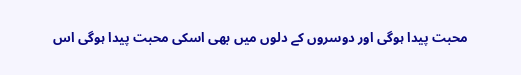محبت پیدا ہوگی اور دوسروں کے دلوں میں بھی اسکی محبت پیدا ہوگی اس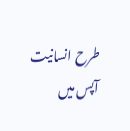طرح انسانیت آپس میں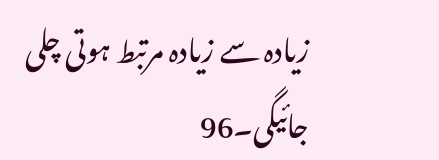زیادہ سے زیادہ مرتبط ہوتی چلی جائیگی۔96